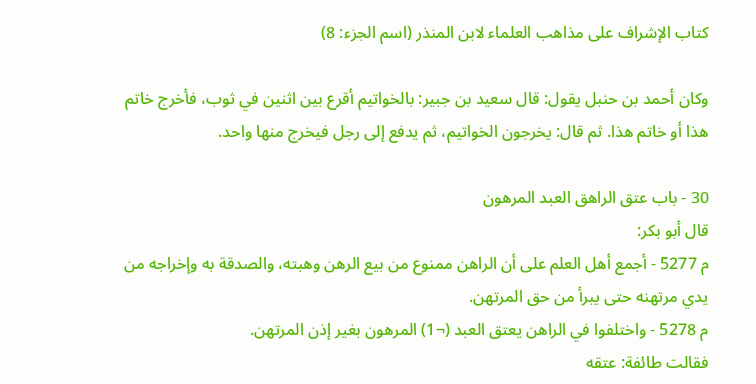كتاب الإشراف على مذاهب العلماء لابن المنذر (اسم الجزء: 8)

وكان أحمد بن حنبل يقول: قال سعيد بن جبير: بالخواتيم أقرع بين اثنين في ثوب، فأخرج خاتم هذا أو خاتم هذا. ثم قال: يخرجون الخواتيم، ثم يدفع إلى رجل فيخرج منها واحد.

30 - باب عتق الراهق العبد المرهون
قال أبو بكر:
م 5277 - أجمع أهل العلم على أن الراهن ممنوع من بيع الرهن وهبته، والصدقة به وإخراجه من يدي مرتهنه حتى يبرأ من حق المرتهن.
م 5278 - واختلفوا في الراهن يعتق العبد (¬1) المرهون بغير إذن المرتهن.
فقالت طائفة: عتقه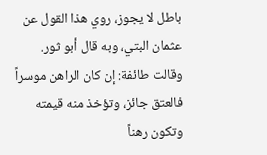باطل لا يجوز، روي هذا القول عن عثمان البتي، وبه قال أبو ثور.
وقالت طائفة: إن كان الراهن موسراً فالعتق جائز، وتؤخذ منه قيمته وتكون رهناً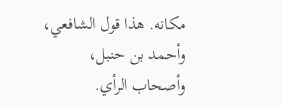مكانه. هذا قول الشافعي، وأحمد بن حنبل، وأصحاب الرأي.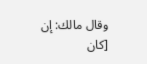وقال مالك: إن [كان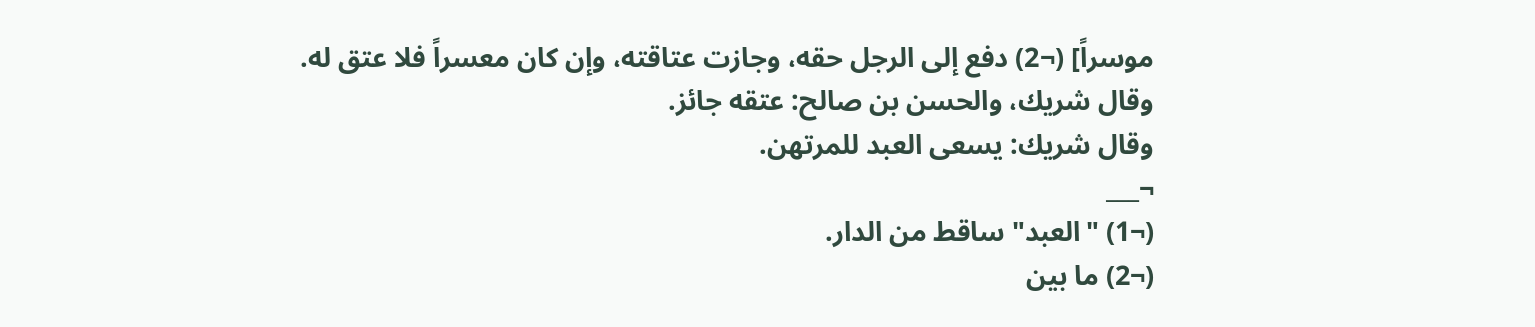موسراً] (¬2) دفع إلى الرجل حقه، وجازت عتاقته، وإن كان معسراً فلا عتق له.
وقال شريك، والحسن بن صالح: عتقه جائز.
وقال شريك: يسعى العبد للمرتهن.
¬___
(¬1) "العبد" ساقط من الدار.
(¬2) ما بين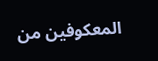المعكوفين من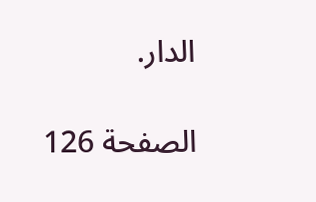الدار.

الصفحة 126